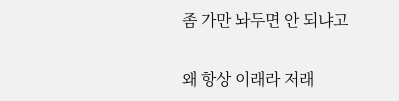좀 가만 놔두면 안 되냐고

왜 항상 이래라 저래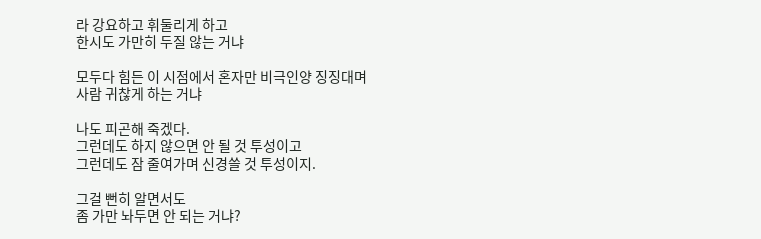라 강요하고 휘둘리게 하고
한시도 가만히 두질 않는 거냐

모두다 힘든 이 시점에서 혼자만 비극인양 징징대며
사람 귀찮게 하는 거냐

나도 피곤해 죽겠다.
그런데도 하지 않으면 안 될 것 투성이고
그런데도 잠 줄여가며 신경쓸 것 투성이지.

그걸 뻔히 알면서도
좀 가만 놔두면 안 되는 거냐?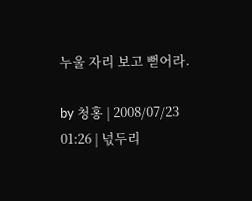누울 자리 보고 뻗어라.

by 청홍 | 2008/07/23 01:26 | 넋두리